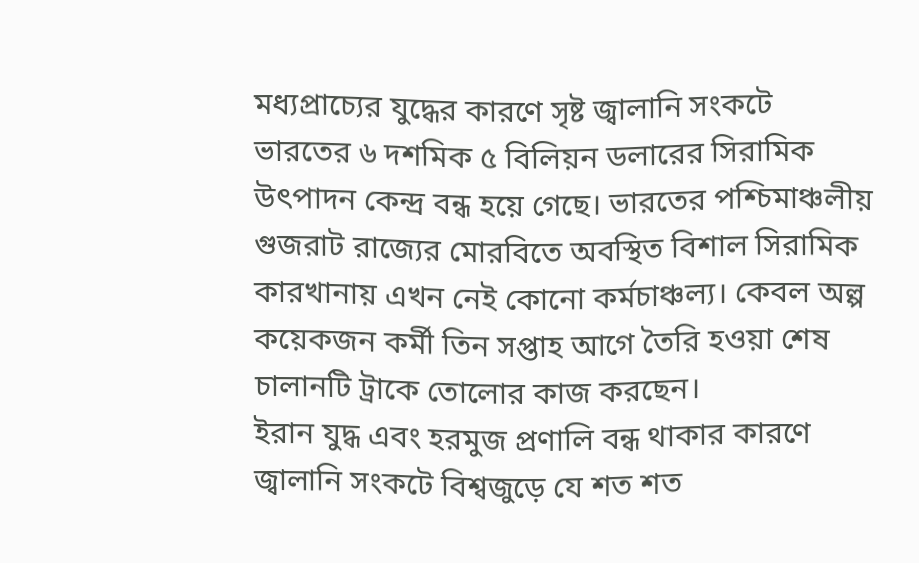মধ্যপ্রাচ্যের যুদ্ধের কারণে সৃষ্ট জ্বালানি সংকটে ভারতের ৬ দশমিক ৫ বিলিয়ন ডলারের সিরামিক উৎপাদন কেন্দ্র বন্ধ হয়ে গেছে। ভারতের পশ্চিমাঞ্চলীয় গুজরাট রাজ্যের মোরবিতে অবস্থিত বিশাল সিরামিক কারখানায় এখন নেই কোনো কর্মচাঞ্চল্য। কেবল অল্প কয়েকজন কর্মী তিন সপ্তাহ আগে তৈরি হওয়া শেষ চালানটি ট্রাকে তোলোর কাজ করছেন।
ইরান যুদ্ধ এবং হরমুজ প্রণালি বন্ধ থাকার কারণে জ্বালানি সংকটে বিশ্বজুড়ে যে শত শত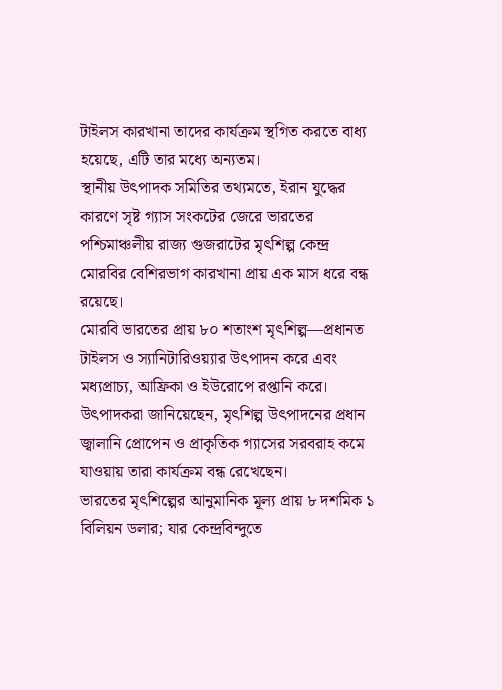টাইলস কারখানা তাদের কার্যক্রম স্থগিত করতে বাধ্য হয়েছে, এটি তার মধ্যে অন্যতম।
স্থানীয় উৎপাদক সমিতির তথ্যমতে, ইরান যুদ্ধের কারণে সৃষ্ট গ্যাস সংকটের জেরে ভারতের পশ্চিমাঞ্চলীয় রাজ্য গুজরাটের মৃৎশিল্প কেন্দ্র মোরবির বেশিরভাগ কারখানা প্রায় এক মাস ধরে বন্ধ রয়েছে।
মোরবি ভারতের প্রায় ৮০ শতাংশ মৃৎশিল্প—প্রধানত টাইলস ও স্যানিটারিওয়্যার উৎপাদন করে এবং মধ্যপ্রাচ্য, আফ্রিকা ও ইউরোপে রপ্তানি করে।
উৎপাদকরা জানিয়েছেন, মৃৎশিল্প উৎপাদনের প্রধান জ্বালানি প্রোপেন ও প্রাকৃতিক গ্যাসের সরবরাহ কমে যাওয়ায় তারা কার্যক্রম বন্ধ রেখেছেন।
ভারতের মৃৎশিল্পের আনুমানিক মূল্য প্রায় ৮ দশমিক ১ বিলিয়ন ডলার; যার কেন্দ্রবিন্দুতে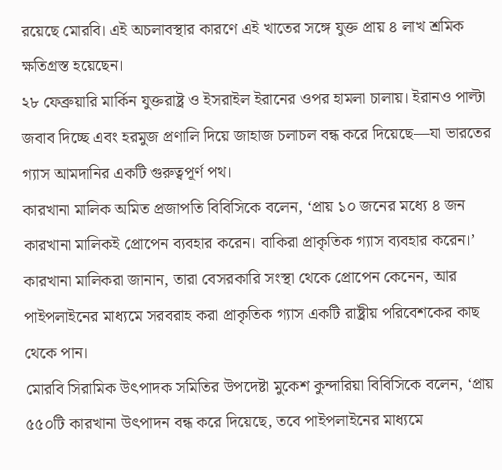রয়েছে মোরবি। এই অচলাবস্থার কারণে এই খাতের সঙ্গে যুক্ত প্রায় ৪ লাখ শ্রমিক ক্ষতিগ্রস্ত হয়েছেন।
২৮ ফেব্রুয়ারি মার্কিন যুক্তরাষ্ট্র ও ইসরাইল ইরানের ওপর হামলা চালায়। ইরানও পাল্টা জবাব দিচ্ছে এবং হরমুজ প্রণালি দিয়ে জাহাজ চলাচল বন্ধ করে দিয়েছে—যা ভারতের গ্যাস আমদানির একটি গুরুত্বপূর্ণ পথ।
কারখানা মালিক অমিত প্রজাপতি বিবিসিকে বলেন, ‘প্রায় ১০ জনের মধ্যে ৪ জন কারখানা মালিকই প্রোপেন ব্যবহার করেন। বাকিরা প্রাকৃতিক গ্যাস ব্যবহার করেন।’
কারখানা মালিকরা জানান, তারা বেসরকারি সংস্থা থেকে প্রোপেন কেনেন, আর পাইপলাইনের মাধ্যমে সরবরাহ করা প্রাকৃতিক গ্যাস একটি রাষ্ট্রীয় পরিবেশকের কাছ থেকে পান।
মোরবি সিরামিক উৎপাদক সমিতির উপদেষ্টা মুকেশ কুন্দারিয়া বিবিসিকে বলেন, ‘প্রায় ৫৫০টি কারখানা উৎপাদন বন্ধ করে দিয়েছে, তবে পাইপলাইনের মাধ্যমে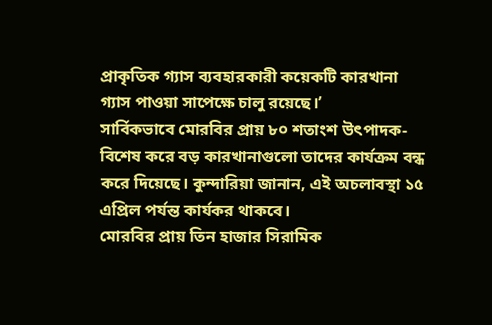প্রাকৃতিক গ্যাস ব্যবহারকারী কয়েকটি কারখানা গ্যাস পাওয়া সাপেক্ষে চালু রয়েছে।’
সার্বিকভাবে মোরবির প্রায় ৮০ শতাংশ উৎপাদক-বিশেষ করে বড় কারখানাগুলো তাদের কার্যক্রম বন্ধ করে দিয়েছে। কুন্দারিয়া জানান, এই অচলাবস্থা ১৫ এপ্রিল পর্যন্ত কার্যকর থাকবে।
মোরবির প্রায় তিন হাজার সিরামিক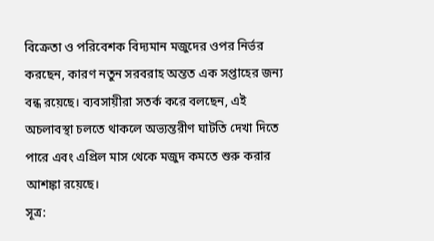বিক্রেতা ও পরিবেশক বিদ্যমান মজুদের ওপর নির্ভর করছেন, কারণ নতুন সরবরাহ অন্তত এক সপ্তাহের জন্য বন্ধ রয়েছে। ব্যবসায়ীরা সতর্ক করে বলছেন, এই অচলাবস্থা চলতে থাকলে অভ্যন্তরীণ ঘাটতি দেখা দিতে পারে এবং এপ্রিল মাস থেকে মজুদ কমতে শুরু করার আশঙ্কা রয়েছে।
সূত্র: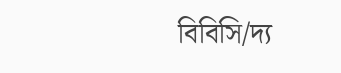বিবিসি/দ্য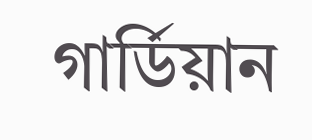গার্ডিয়ান